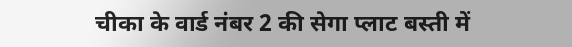चीका के वार्ड नंबर 2 की सेगा प्लाट बस्ती में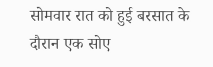सोमवार रात को हुई बरसात के दौरान एक सोए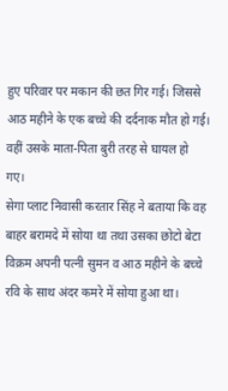हुए परिवार पर मकान की छत गिर गई। जिससे आठ महीने के एक बच्चे की दर्दनाक मौत हो गई। वहीं उसके माता-पिता बुरी तरह से घायल हो गए।
सेगा प्लाट निवासी करतार सिंह ने बताया कि वह बाहर बरामदे में सोया था तथा उसका छोटो बेटा विक्रम अपनी पत्नी सुमन व आठ महीने के बच्चे रवि के साथ अंदर कमरे में सोया हुआ था।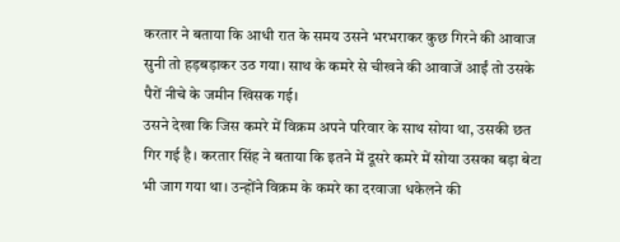करतार ने बताया कि आधी रात के समय उसने भरभराकर कुछ गिरने की आवाज सुनी तो हड़बड़ाकर उठ गया। साथ के कमरे से चीखने की आवाजें आईं तो उसके पैरों नीचे के जमीन खिसक गई।
उसने देखा कि जिस कमरे में विक्रम अपने परिवार के साथ सोया था, उसकी छत गिर गई है। करतार सिंह ने बताया कि इतने में दूसरे कमरे में सोया उसका बड़ा बेटा भी जाग गया था। उन्होंने विक्रम के कमरे का दरवाजा धकेलने की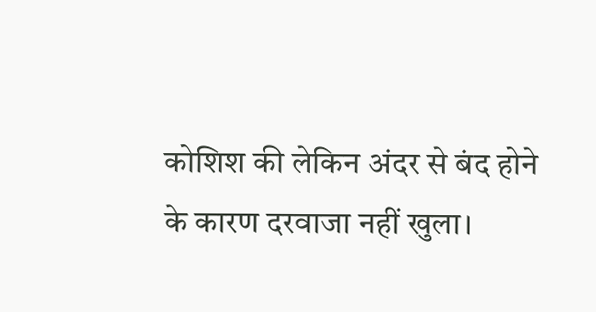कोशिश की लेकिन अंदर से बंद होने के कारण दरवाजा नहीं खुला।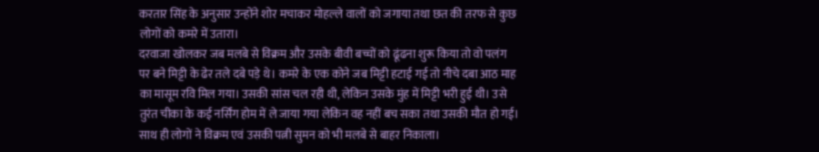करतार सिंह के अनुसार उन्होंने शोर मचाकर मोहल्ले वालों को जगाया तथा छत की तरफ से कुछ लोगों को कमरे में उतारा।
दरवाजा खोलकर जब मलबे से विक्रम और उसके बीवी बच्चों को ढूंढना शुरू किया तो वो पलंग पर बने मिट्टी के ढेर तले दबे पड़े थे। कमरे के एक कोने जब मिट्टी हटाई गई तो नीचे दबा आठ माह का मासूम रवि मिल गया। उसकी सांस चल रही थी, लेकिन उसके मुंह में मिट्टी भरी हुई थी। उसे तुरंत चीका के कई नर्सिंग होम में ले जाया गया लेकिन वह नहीं बच सका तथा उसकी मौत हो गई। साथ ही लोगों ने विक्रम एवं उसकी पत्नी सुमन को भी मलबे से बाहर निकाला।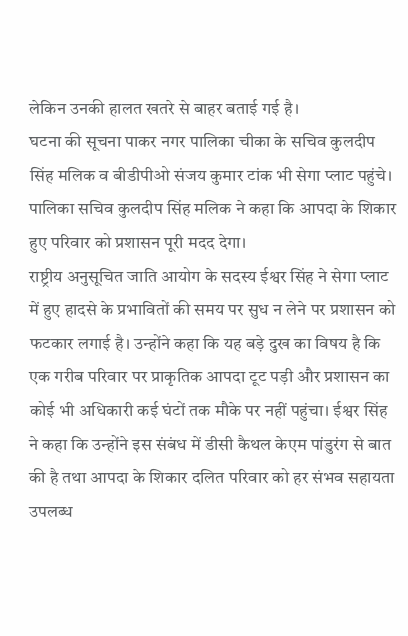लेकिन उनकी हालत खतरे से बाहर बताई गई है।
घटना की सूचना पाकर नगर पालिका चीका के सचिव कुलदीप सिंह मलिक व बीडीपीओ संजय कुमार टांक भी सेगा प्लाट पहुंचे। पालिका सचिव कुलदीप सिंह मलिक ने कहा कि आपदा के शिकार हुए परिवार को प्रशासन पूरी मदद देगा।
राष्ट्रीय अनुसूचित जाति आयोग के सदस्य ईश्वर सिंह ने सेगा प्लाट में हुए हादसे के प्रभावितों की समय पर सुध न लेने पर प्रशासन को फटकार लगाई है। उन्होंने कहा कि यह बड़े दुख का विषय है कि एक गरीब परिवार पर प्राकृतिक आपदा टूट पड़ी और प्रशासन का कोई भी अधिकारी कई घंटों तक मौके पर नहीं पहुंचा। ईश्वर सिंह ने कहा कि उन्होंने इस संबंध में डीसी कैथल केएम पांडुरंग से बात की है तथा आपदा के शिकार दलित परिवार को हर संभव सहायता उपलब्ध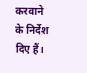करवाने के निर्देश दिए हैं।